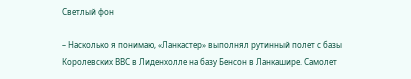Светлый фон

– Насколько я понимаю, «Ланкастер» выполнял рутинный полет с базы Королевских ВВС в Лиденхолле на базу Бенсон в Ланкашире. Самолет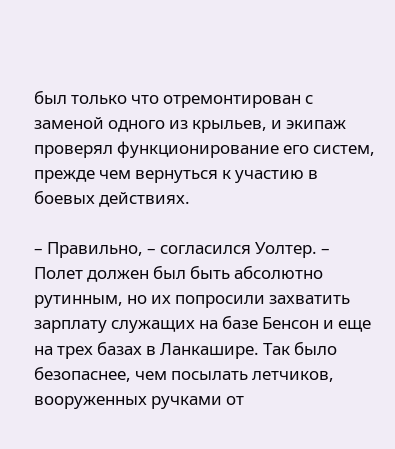был только что отремонтирован с заменой одного из крыльев, и экипаж проверял функционирование его систем, прежде чем вернуться к участию в боевых действиях.

– Правильно, – согласился Уолтер. – Полет должен был быть абсолютно рутинным, но их попросили захватить зарплату служащих на базе Бенсон и еще на трех базах в Ланкашире. Так было безопаснее, чем посылать летчиков, вооруженных ручками от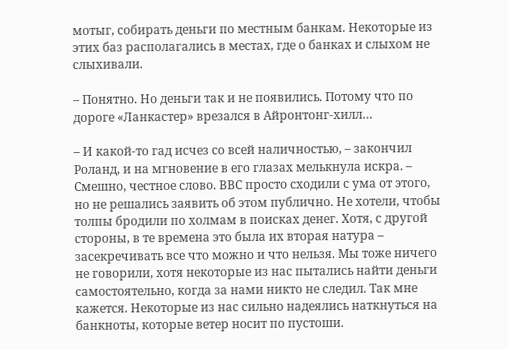мотыг, собирать деньги по местным банкам. Некоторые из этих баз располагались в местах, где о банках и слыхом не слыхивали.

– Понятно. Но деньги так и не появились. Потому что по дороге «Ланкастер» врезался в Айронтонг-хилл…

– И какой-то гад исчез со всей наличностью, – закончил Роланд, и на мгновение в его глазах мелькнула искра. – Смешно, честное слово. ВВС просто сходили с ума от этого, но не решались заявить об этом публично. Не хотели, чтобы толпы бродили по холмам в поисках денег. Хотя, с другой стороны, в те времена это была их вторая натура – засекречивать все что можно и что нельзя. Мы тоже ничего не говорили, хотя некоторые из нас пытались найти деньги самостоятельно, когда за нами никто не следил. Так мне кажется. Некоторые из нас сильно надеялись наткнуться на банкноты, которые ветер носит по пустоши.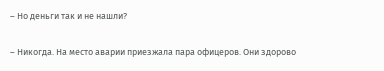– Но деньги так и не нашли?

– Никогда. На место аварии приезжала пара офицеров. Они здорово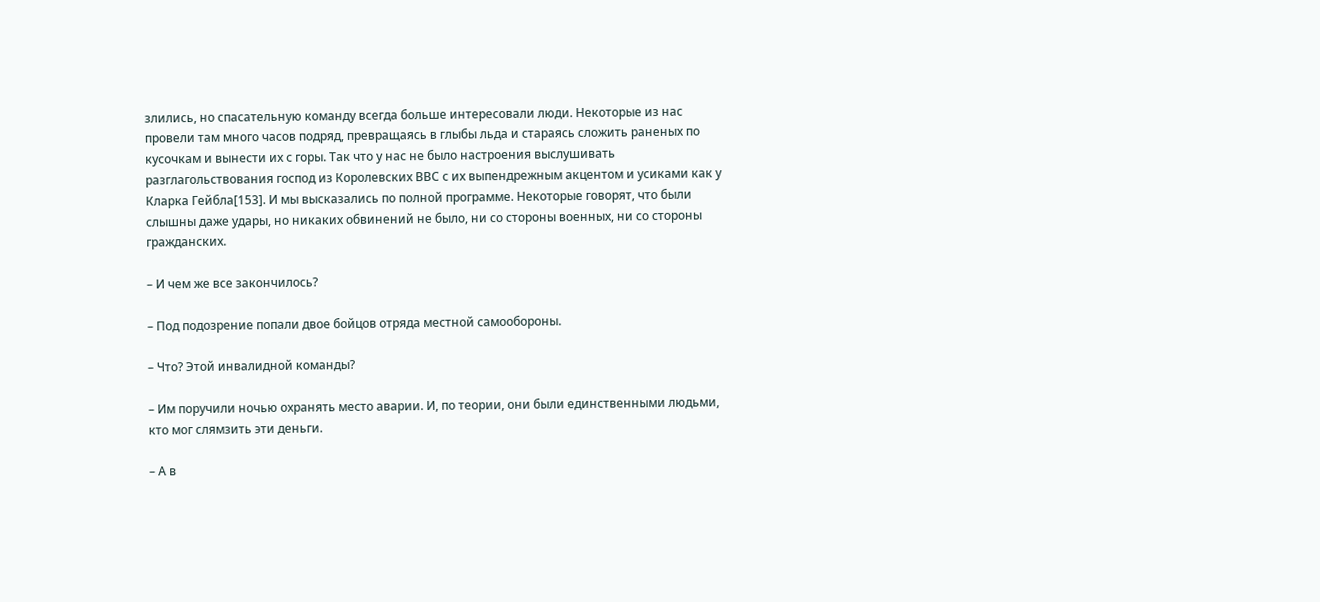злились, но спасательную команду всегда больше интересовали люди. Некоторые из нас провели там много часов подряд, превращаясь в глыбы льда и стараясь сложить раненых по кусочкам и вынести их с горы. Так что у нас не было настроения выслушивать разглагольствования господ из Королевских ВВС с их выпендрежным акцентом и усиками как у Кларка Гейбла[153]. И мы высказались по полной программе. Некоторые говорят, что были слышны даже удары, но никаких обвинений не было, ни со стороны военных, ни со стороны гражданских.

– И чем же все закончилось?

– Под подозрение попали двое бойцов отряда местной самообороны.

– Что? Этой инвалидной команды?

– Им поручили ночью охранять место аварии. И, по теории, они были единственными людьми, кто мог слямзить эти деньги.

– А в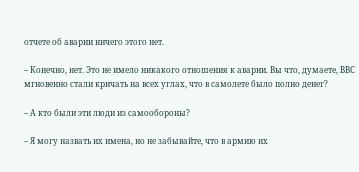отчете об аварии ничего этого нет.

– Конечно, нет. Это не имело никакого отношения к аварии. Вы что, думаете, ВВС мгновенно стали кричать на всех углах, что в самолете было полно денег?

– А кто были эти люди из самообороны?

– Я могу назвать их имена, но не забывайте, что в армию их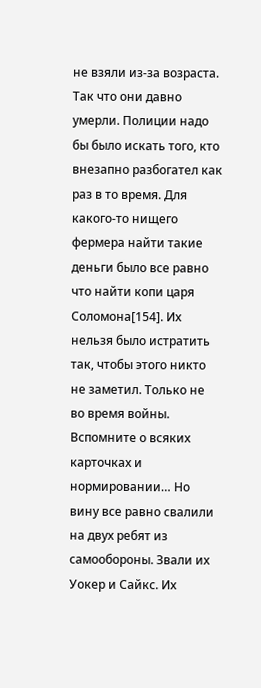не взяли из-за возраста. Так что они давно умерли. Полиции надо бы было искать того, кто внезапно разбогател как раз в то время. Для какого-то нищего фермера найти такие деньги было все равно что найти копи царя Соломона[154]. Их нельзя было истратить так, чтобы этого никто не заметил. Только не во время войны. Вспомните о всяких карточках и нормировании… Но вину все равно свалили на двух ребят из самообороны. Звали их Уокер и Сайкс. Их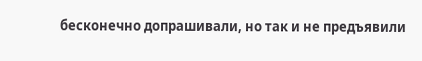бесконечно допрашивали, но так и не предъявили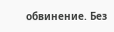обвинение. Без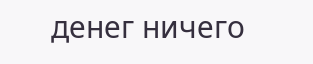денег ничего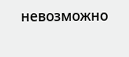невозможно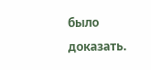было доказать.